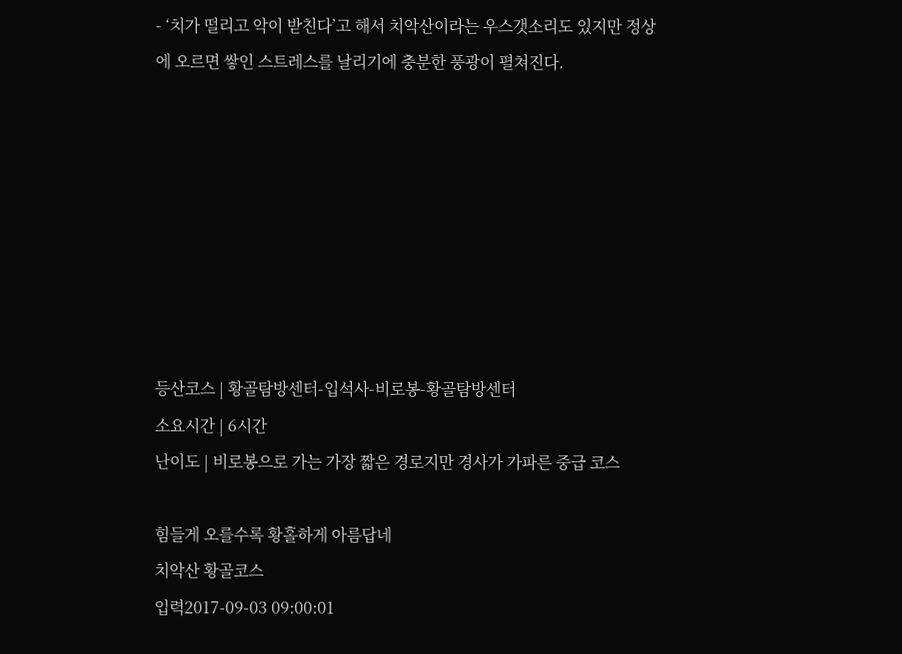- ‘치가 떨리고 악이 받친다’고 해서 치악산이라는 우스갯소리도 있지만 정상에 오르면 쌓인 스트레스를 날리기에 충분한 풍광이 펼쳐진다.








등산코스 | 황골탐방센터-입석사-비로봉-황골탐방센터
소요시간 | 6시간
난이도 | 비로봉으로 가는 가장 짧은 경로지만 경사가 가파른 중급 코스

힘들게 오를수록 황홀하게 아름답네
치악산 황골코스
입력2017-09-03 09:00:01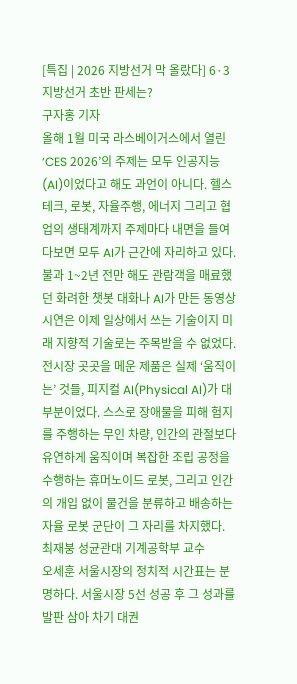[특집 | 2026 지방선거 막 올랐다] 6·3지방선거 초반 판세는?
구자홍 기자
올해 1월 미국 라스베이거스에서 열린 ‘CES 2026’의 주제는 모두 인공지능(AI)이었다고 해도 과언이 아니다. 헬스테크, 로봇, 자율주행, 에너지 그리고 협업의 생태계까지 주제마다 내면을 들여다보면 모두 AI가 근간에 자리하고 있다. 불과 1~2년 전만 해도 관람객을 매료했던 화려한 챗봇 대화나 AI가 만든 동영상 시연은 이제 일상에서 쓰는 기술이지 미래 지향적 기술로는 주목받을 수 없었다. 전시장 곳곳을 메운 제품은 실제 ‘움직이는’ 것들, 피지컬 AI(Physical AI)가 대부분이었다. 스스로 장애물을 피해 험지를 주행하는 무인 차량, 인간의 관절보다 유연하게 움직이며 복잡한 조립 공정을 수행하는 휴머노이드 로봇, 그리고 인간의 개입 없이 물건을 분류하고 배송하는 자율 로봇 군단이 그 자리를 차지했다.
최재붕 성균관대 기계공학부 교수
오세훈 서울시장의 정치적 시간표는 분명하다. 서울시장 5선 성공 후 그 성과를 발판 삼아 차기 대권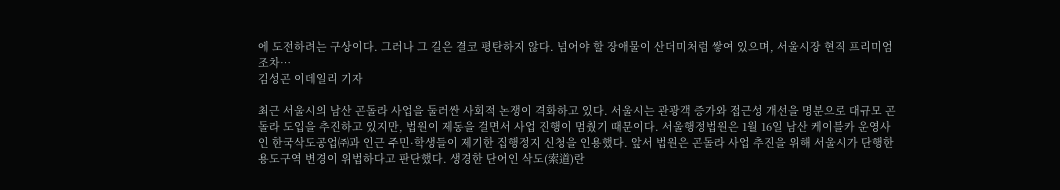에 도전하려는 구상이다. 그러나 그 길은 결코 평탄하지 않다. 넘어야 할 장애물이 산더미처럼 쌓여 있으며, 서울시장 현직 프리미엄조차…
김성곤 이데일리 기자

최근 서울시의 남산 곤돌라 사업을 둘러싼 사회적 논쟁이 격화하고 있다. 서울시는 관광객 증가와 접근성 개선을 명분으로 대규모 곤돌라 도입을 추진하고 있지만, 법원이 제동을 걸면서 사업 진행이 멈췄기 때문이다. 서울행정법원은 1월 16일 남산 케이블카 운영사인 한국삭도공업㈜과 인근 주민·학생들이 제기한 집행정지 신청을 인용했다. 앞서 법원은 곤돌라 사업 추진을 위해 서울시가 단행한 용도구역 변경이 위법하다고 판단했다. 생경한 단어인 삭도(索道)란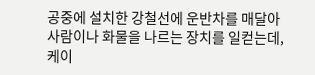공중에 설치한 강철선에 운반차를 매달아 사람이나 화물을 나르는 장치를 일컫는데, 케이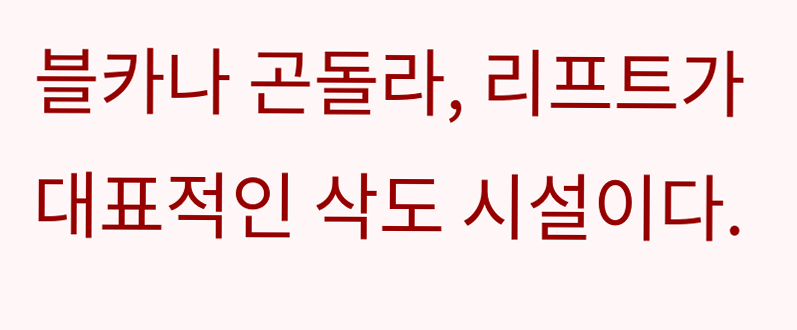블카나 곤돌라, 리프트가 대표적인 삭도 시설이다.